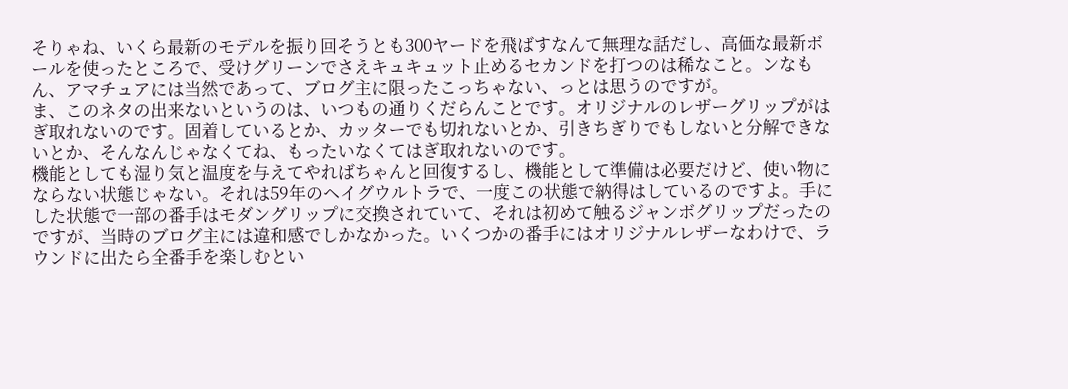そりゃね、いくら最新のモデルを振り回そうとも300ヤードを飛ばすなんて無理な話だし、高価な最新ボールを使ったところで、受けグリーンでさえキュキュット止めるセカンドを打つのは稀なこと。ンなもん、アマチュアには当然であって、ブログ主に限ったこっちゃない、っとは思うのですが。
ま、このネタの出来ないというのは、いつもの通りくだらんことです。オリジナルのレザーグリップがはぎ取れないのです。固着しているとか、カッターでも切れないとか、引きちぎりでもしないと分解できないとか、そんなんじゃなくてね、もったいなくてはぎ取れないのです。
機能としても湿り気と温度を与えてやればちゃんと回復するし、機能として準備は必要だけど、使い物にならない状態じゃない。それは59年のヘイグウルトラで、一度この状態で納得はしているのですよ。手にした状態で一部の番手はモダングリップに交換されていて、それは初めて触るジャンボグリップだったのですが、当時のブログ主には違和感でしかなかった。いくつかの番手にはオリジナルレザーなわけで、ラウンドに出たら全番手を楽しむとい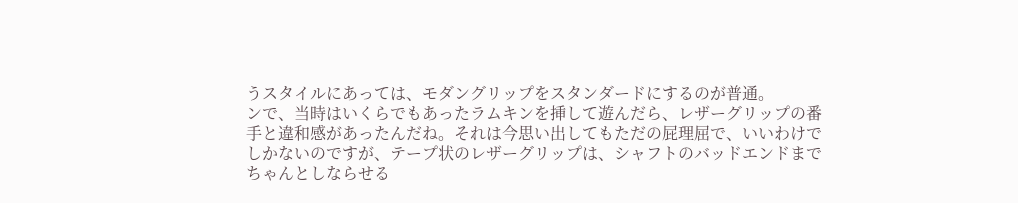うスタイルにあっては、モダングリップをスタンダードにするのが普通。
ンで、当時はいくらでもあったラムキンを挿して遊んだら、レザーグリップの番手と違和感があったんだね。それは今思い出してもただの屁理屈で、いいわけでしかないのですが、テープ状のレザーグリップは、シャフトのバッドエンドまでちゃんとしならせる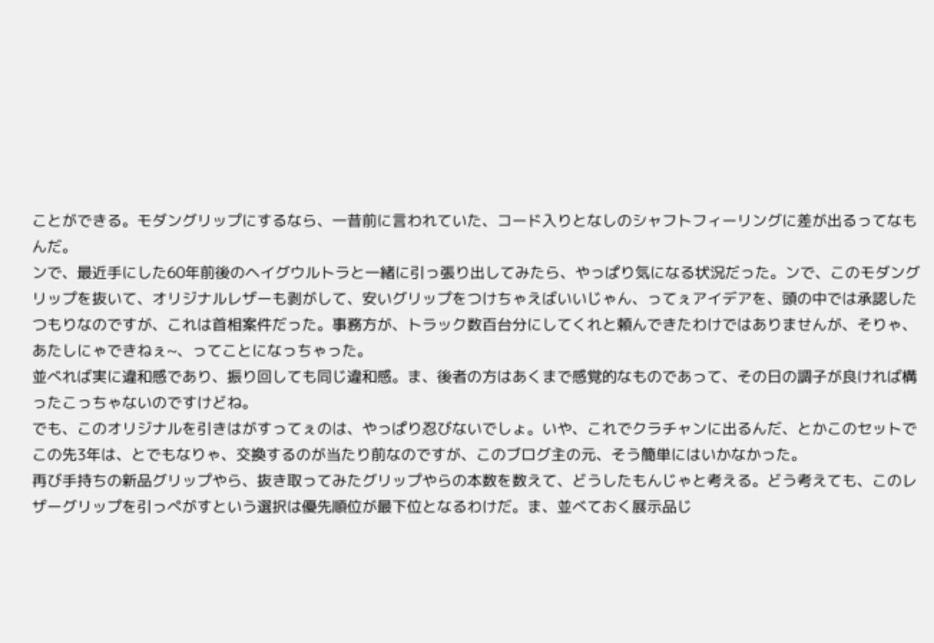ことができる。モダングリップにするなら、一昔前に言われていた、コード入りとなしのシャフトフィーリングに差が出るってなもんだ。
ンで、最近手にした60年前後のヘイグウルトラと一緒に引っ張り出してみたら、やっぱり気になる状況だった。ンで、このモダングリップを抜いて、オリジナルレザーも剥がして、安いグリップをつけちゃえばいいじゃん、ってぇアイデアを、頭の中では承認したつもりなのですが、これは首相案件だった。事務方が、トラック数百台分にしてくれと頼んできたわけではありませんが、そりゃ、あたしにゃできねぇ~、ってことになっちゃった。
並べれば実に違和感であり、振り回しても同じ違和感。ま、後者の方はあくまで感覚的なものであって、その日の調子が良ければ構ったこっちゃないのですけどね。
でも、このオリジナルを引きはがすってぇのは、やっぱり忍びないでしょ。いや、これでクラチャンに出るんだ、とかこのセットでこの先3年は、とでもなりゃ、交換するのが当たり前なのですが、このブログ主の元、そう簡単にはいかなかった。
再び手持ちの新品グリップやら、抜き取ってみたグリップやらの本数を数えて、どうしたもんじゃと考える。どう考えても、このレザーグリップを引っぺがすという選択は優先順位が最下位となるわけだ。ま、並べておく展示品じ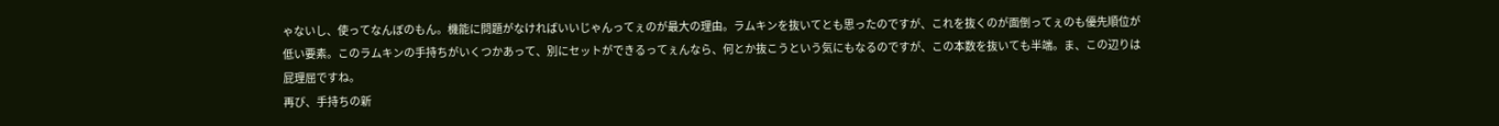ゃないし、使ってなんぼのもん。機能に問題がなければいいじゃんってぇのが最大の理由。ラムキンを抜いてとも思ったのですが、これを抜くのが面倒ってぇのも優先順位が低い要素。このラムキンの手持ちがいくつかあって、別にセットができるってぇんなら、何とか抜こうという気にもなるのですが、この本数を抜いても半端。ま、この辺りは屁理屈ですね。
再び、手持ちの新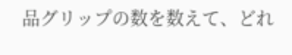品グリップの数を数えて、どれ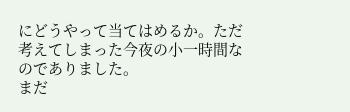にどうやって当てはめるか。ただ考えてしまった今夜の小一時間なのでありました。
まだ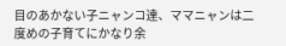目のあかない子ニャンコ達、ママニャンは二度めの子育てにかなり余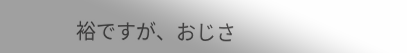裕ですが、おじさ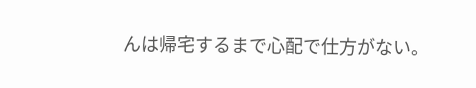んは帰宅するまで心配で仕方がない。